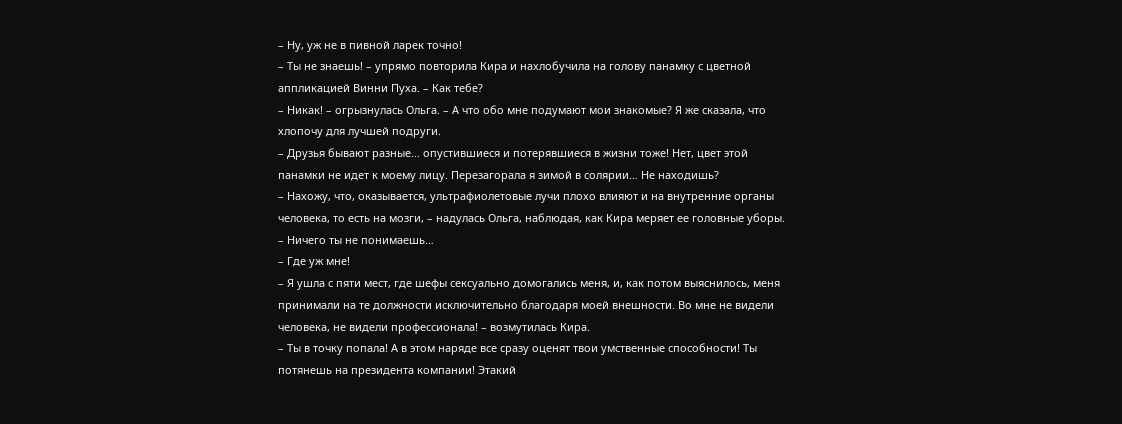– Ну, уж не в пивной ларек точно!
– Ты не знаешь! – упрямо повторила Кира и нахлобучила на голову панамку с цветной аппликацией Винни Пуха. – Как тебе?
– Никак! – огрызнулась Ольга. – А что обо мне подумают мои знакомые? Я же сказала, что хлопочу для лучшей подруги.
– Друзья бывают разные… опустившиеся и потерявшиеся в жизни тоже! Нет, цвет этой панамки не идет к моему лицу. Перезагорала я зимой в солярии… Не находишь?
– Нахожу, что, оказывается, ультрафиолетовые лучи плохо влияют и на внутренние органы человека, то есть на мозги, – надулась Ольга, наблюдая, как Кира меряет ее головные уборы.
– Ничего ты не понимаешь…
– Где уж мне!
– Я ушла с пяти мест, где шефы сексуально домогались меня, и, как потом выяснилось, меня принимали на те должности исключительно благодаря моей внешности. Во мне не видели человека, не видели профессионала! – возмутилась Кира.
– Ты в точку попала! А в этом наряде все сразу оценят твои умственные способности! Ты потянешь на президента компании! Этакий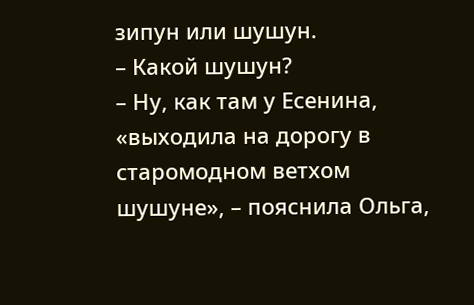зипун или шушун.
– Какой шушун?
– Ну, как там у Есенина, «выходила на дорогу в старомодном ветхом шушуне», – пояснила Ольга,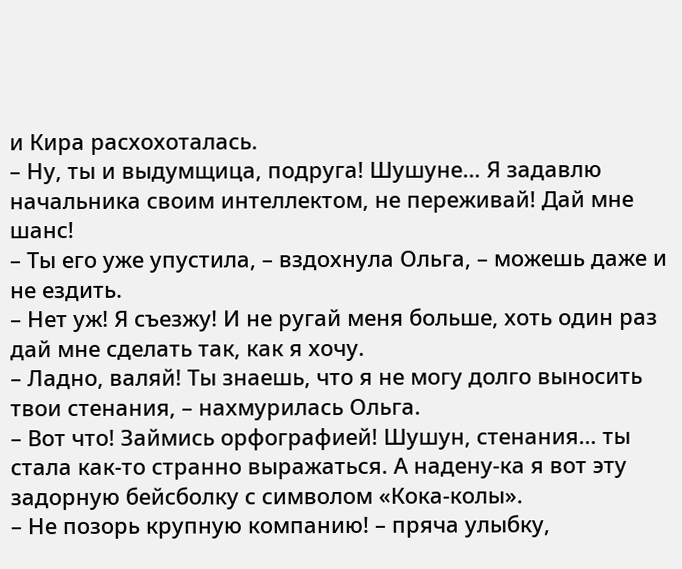и Кира расхохоталась.
– Ну, ты и выдумщица, подруга! Шушуне… Я задавлю начальника своим интеллектом, не переживай! Дай мне шанс!
– Ты его уже упустила, – вздохнула Ольга, – можешь даже и не ездить.
– Нет уж! Я съезжу! И не ругай меня больше, хоть один раз дай мне сделать так, как я хочу.
– Ладно, валяй! Ты знаешь, что я не могу долго выносить твои стенания, – нахмурилась Ольга.
– Вот что! Займись орфографией! Шушун, стенания… ты стала как-то странно выражаться. А надену-ка я вот эту задорную бейсболку с символом «Кока-колы».
– Не позорь крупную компанию! – пряча улыбку,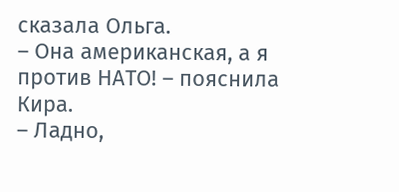сказала Ольга.
– Она американская, а я против НАТО! – пояснила Кира.
– Ладно,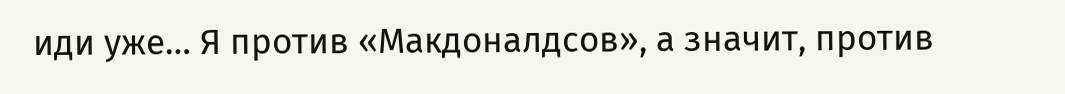иди уже… Я против «Макдоналдсов», а значит, против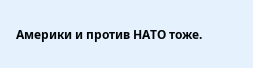Америки и против НАТО тоже.